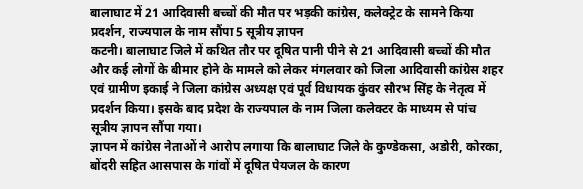बालाघाट में 21 आदिवासी बच्चों की मौत पर भड़की कांग्रेस, कलेक्ट्रेट के सामने किया प्रदर्शन, राज्यपाल के नाम सौंपा 5 सूत्रीय ज्ञापन
कटनी। बालाघाट जिले में कथित तौर पर दूषित पानी पीने से 21 आदिवासी बच्चों की मौत और कई लोगों के बीमार होने के मामले को लेकर मंगलवार को जिला आदिवासी कांग्रेस शहर एवं ग्रामीण इकाई ने जिला कांग्रेस अध्यक्ष एवं पूर्व विधायक कुंवर सौरभ सिंह के नेतृत्व में प्रदर्शन किया। इसके बाद प्रदेश के राज्यपाल के नाम जिला कलेक्टर के माध्यम से पांच सूत्रीय ज्ञापन सौंपा गया।
ज्ञापन में कांग्रेस नेताओं ने आरोप लगाया कि बालाघाट जिले के कुण्डेकसा, अडोरी, कोरका, बोंदरी सहित आसपास के गांवों में दूषित पेयजल के कारण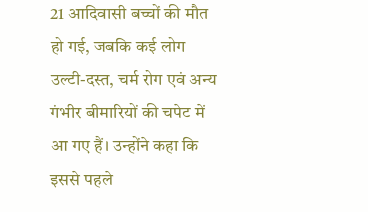21 आदिवासी बच्चों की मौत हो गई, जबकि कई लोग उल्टी-दस्त, चर्म रोग एवं अन्य गंभीर बीमारियों की चपेट में आ गए हैं। उन्होंने कहा कि इससे पहले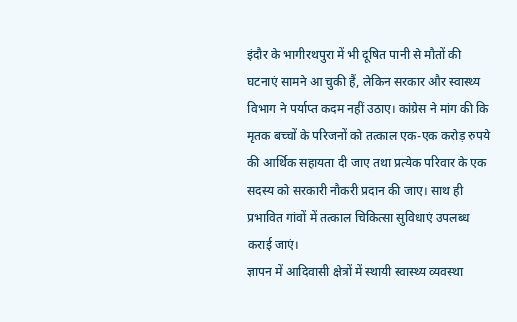इंदौर के भागीरथपुरा में भी दूषित पानी से मौतों की घटनाएं सामने आ चुकी हैं, लेकिन सरकार और स्वास्थ्य विभाग ने पर्याप्त कदम नहीं उठाए। कांग्रेस ने मांग की कि मृतक बच्चों के परिजनों को तत्काल एक-एक करोड़ रुपये की आर्थिक सहायता दी जाए तथा प्रत्येक परिवार के एक सदस्य को सरकारी नौकरी प्रदान की जाए। साथ ही प्रभावित गांवों में तत्काल चिकित्सा सुविधाएं उपलब्ध कराई जाएं।
ज्ञापन में आदिवासी क्षेत्रों में स्थायी स्वास्थ्य व्यवस्था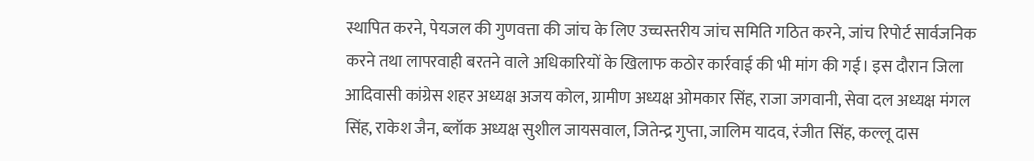स्थापित करने, पेयजल की गुणवत्ता की जांच के लिए उच्चस्तरीय जांच समिति गठित करने, जांच रिपोर्ट सार्वजनिक करने तथा लापरवाही बरतने वाले अधिकारियों के खिलाफ कठोर कार्रवाई की भी मांग की गई। इस दौरान जिला आदिवासी कांग्रेस शहर अध्यक्ष अजय कोल, ग्रामीण अध्यक्ष ओमकार सिंह, राजा जगवानी, सेवा दल अध्यक्ष मंगल सिंह, राकेश जैन, ब्लॉक अध्यक्ष सुशील जायसवाल, जितेन्द्र गुप्ता, जालिम यादव, रंजीत सिंह, कल्लू दास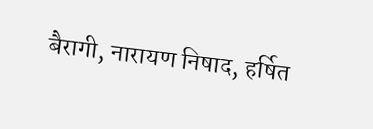बैरागी, नारायण निषाद, हर्षित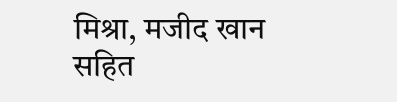मिश्रा, मजीद खान सहित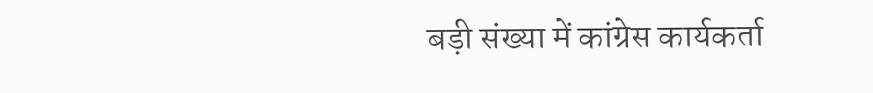बड़ी संख्या में कांग्रेस कार्यकर्ता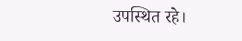उपस्थित रहे।